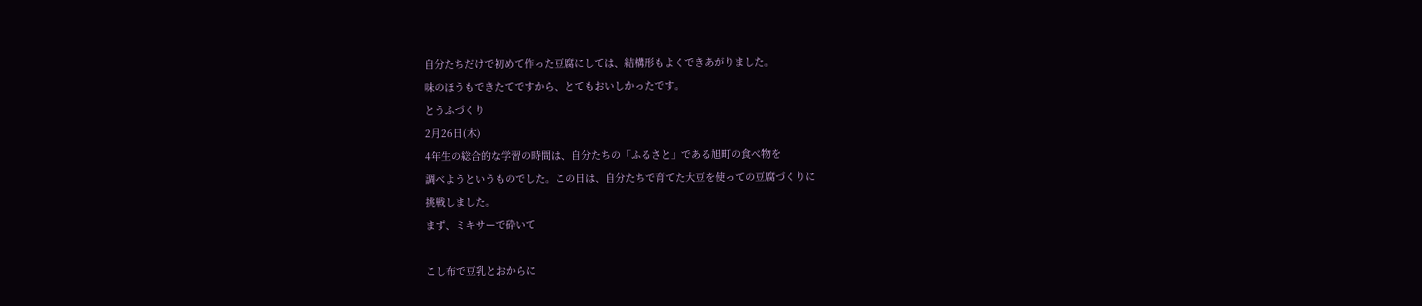自分たちだけで初めて作った豆腐にしては、結構形もよくできあがりました。
味のほうもできたてですから、とてもおいしかったです。
とうふづくり
2月26日(木)
4年生の総合的な学習の時間は、自分たちの「ふるさと」である旭町の食べ物を
調べようというものでした。この日は、自分たちで育てた大豆を使っての豆腐づくりに
挑戦しました。
まず、ミキサーで砕いて

こし布で豆乳とおからに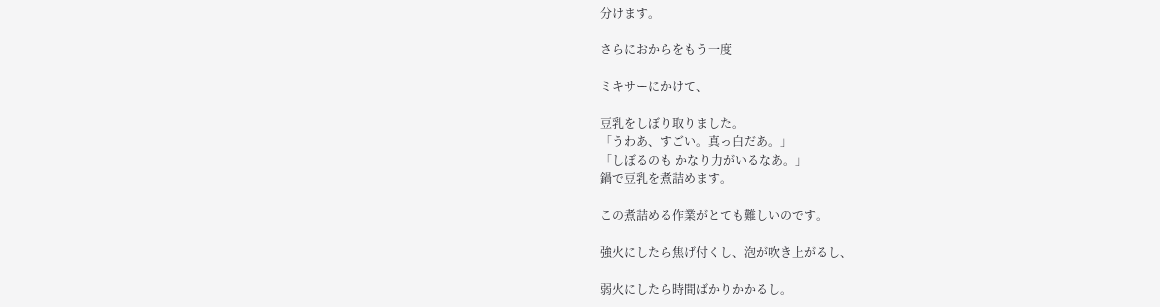分けます。

さらにおからをもう一度

ミキサーにかけて、

豆乳をしぼり取りました。
「うわあ、すごい。真っ白だあ。」
「しぼるのも かなり力がいるなあ。」
鍋で豆乳を煮詰めます。

この煮詰める作業がとても難しいのです。

強火にしたら焦げ付くし、泡が吹き上がるし、

弱火にしたら時間ばかりかかるし。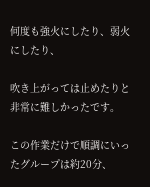何度も強火にしたり、弱火にしたり、

吹き上がっては止めたりと非常に難しかったです。

この作業だけで順調にいったグループは約20分、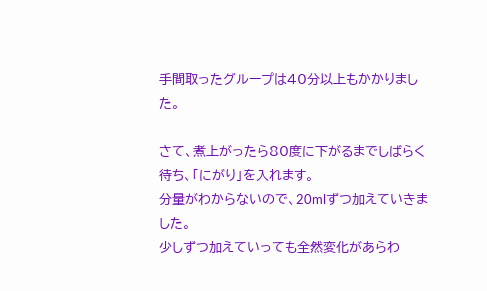手間取ったグループは40分以上もかかりました。

さて、煮上がったら80度に下がるまでしばらく待ち、「にがり」を入れます。
分量がわからないので、20mlずつ加えていきました。
少しずつ加えていっても全然変化があらわ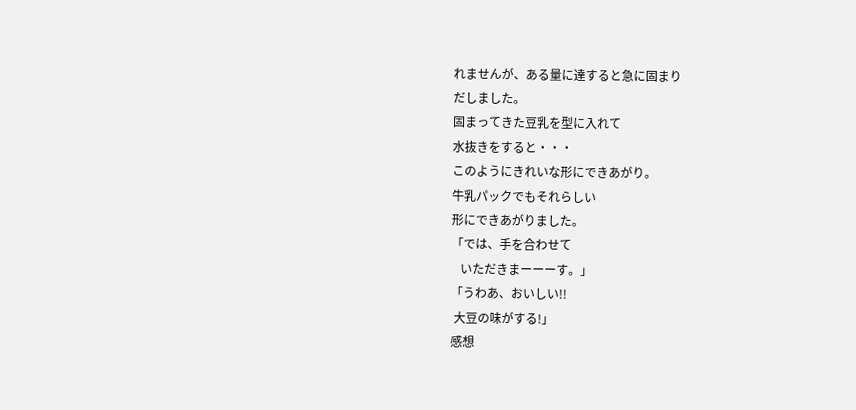れませんが、ある量に達すると急に固まり
だしました。
固まってきた豆乳を型に入れて
水抜きをすると・・・
このようにきれいな形にできあがり。
牛乳パックでもそれらしい
形にできあがりました。
「では、手を合わせて
   いただきまーーーす。」
「うわあ、おいしい!!
 大豆の味がする!」
感想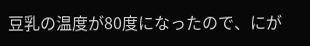豆乳の温度が80度になったので、にが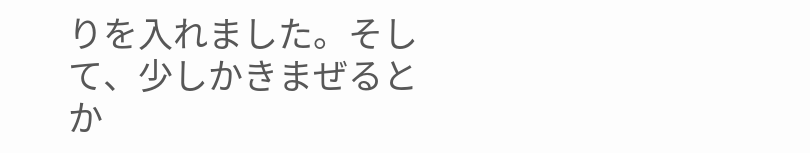りを入れました。そして、少しかきまぜるとか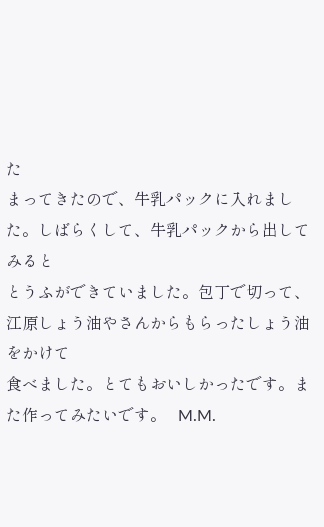た
まってきたので、牛乳パックに入れました。しばらくして、牛乳パックから出してみると
とうふができていました。包丁で切って、江原しょう油やさんからもらったしょう油をかけて
食べました。とてもおいしかったです。また作ってみたいです。   M.M.